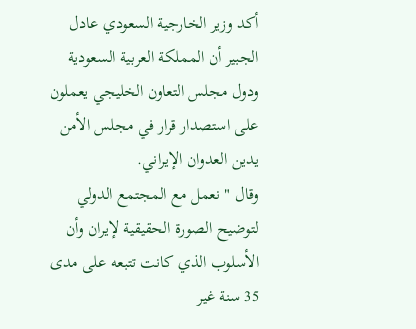أكد وزير الخارجية السعودي عادل الجبير أن المملكة العربية السعودية ودول مجلس التعاون الخليجي يعملون على استصدار قرار في مجلس الأمن يدين العدوان الإيراني.
وقال " نعمل مع المجتمع الدولي لتوضيح الصورة الحقيقية لإيران وأن الأسلوب الذي كانت تتبعه على مدى 35 سنة غير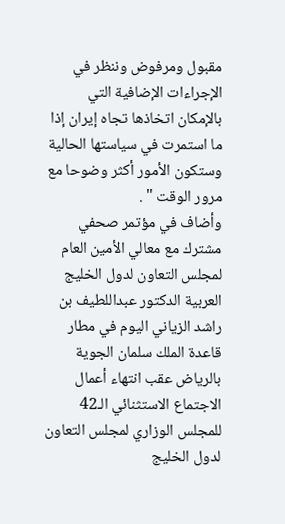مقبول ومرفوض وننظر في الإجراءات الإضافية التي بالإمكان اتخاذها تجاه إيران إذا ما استمرت في سياستها الحالية وستكون الأمور أكثر وضوحا مع مرور الوقت " .
وأضاف في مؤتمر صحفي مشترك مع معالي الأمين العام لمجلس التعاون لدول الخليج العربية الدكتور عبداللطيف بن راشد الزياني اليوم في مطار قاعدة الملك سلمان الجوية بالرياض عقب انتهاء أعمال الاجتماع الاستثنائي الـ42 للمجلس الوزاري لمجلس التعاون لدول الخليج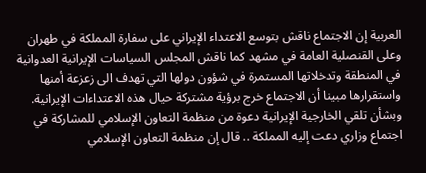العربية إن الاجتماع ناقش بتوسع الاعتداء الإيراني على سفارة المملكة في طهران وعلى القنصلية العامة في مشهد كما ناقش المجلس السياسات الإيرانية العدوانية في المنطقة وتدخلاتها المستمرة في شؤون دولها التي تهدف الى زعزعة أمنها واستقرارها مبينا أن الاجتماع خرج برؤية مشتركة حيال هذه الاعتداءات الإيرانية.
وبشأن تلقي الخارجية الإيرانية دعوة من منظمة التعاون الإسلامي للمشاركة في اجتماع وزاري دعت إليه المملكة .. قال إن منظمة التعاون الإسلامي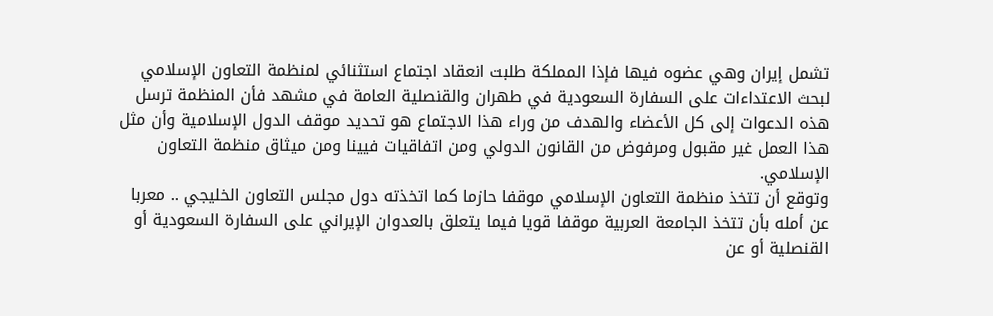تشمل إيران وهي عضوه فيها فإذا المملكة طلبت انعقاد اجتماع استثنائي لمنظمة التعاون الإسلامي لبحث الاعتداءات على السفارة السعودية في طهران والقنصلية العامة في مشهد فأن المنظمة ترسل هذه الدعوات إلى كل الأعضاء والهدف من وراء هذا الاجتماع هو تحديد موقف الدول الإسلامية وأن مثل هذا العمل غير مقبول ومرفوض من القانون الدولي ومن اتفاقيات فيينا ومن ميثاق منظمة التعاون الإسلامي.
وتوقع أن تتخذ منظمة التعاون الإسلامي موقفا حازما كما اتخذته دول مجلس التعاون الخليجي .. معربا عن أمله بأن تتخذ الجامعة العربية موقفا قويا فيما يتعلق بالعدوان الإيراني على السفارة السعودية أو القنصلية أو عن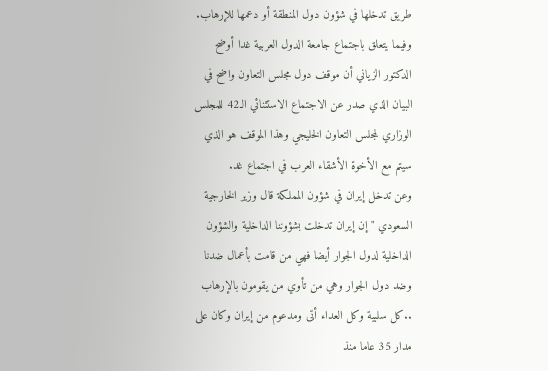طريق تدخلها في شؤون دول المنطقة أو دعمها للإرهاب.
وفيما يتعلق باجتماع جامعة الدول العربية غدا أوضح الدكتور الزياني أن موقف دول مجلس التعاون واضح في البيان الذي صدر عن الاجتماع الاستثنائي الـ42 للمجلس الوزاري لمجلس التعاون الخليجي وهذا الموقف هو الذي سيتم مع الأخوة الأشقاء العرب في اجتماع غد.
وعن تدخل إيران في شؤون المملكة قال وزير الخارجية السعودي " إن إيران تدخلت بشؤوننا الداخلية والشؤون الداخلية لدول الجوار أيضا فهي من قامت بأعمال ضدنا وضد دول الجوار وهي من تأوي من يقومون بالإرهاب ..كل سلبية وكل العداء أتى ومدعوم من إيران وكان على مدار 35 عاما منذ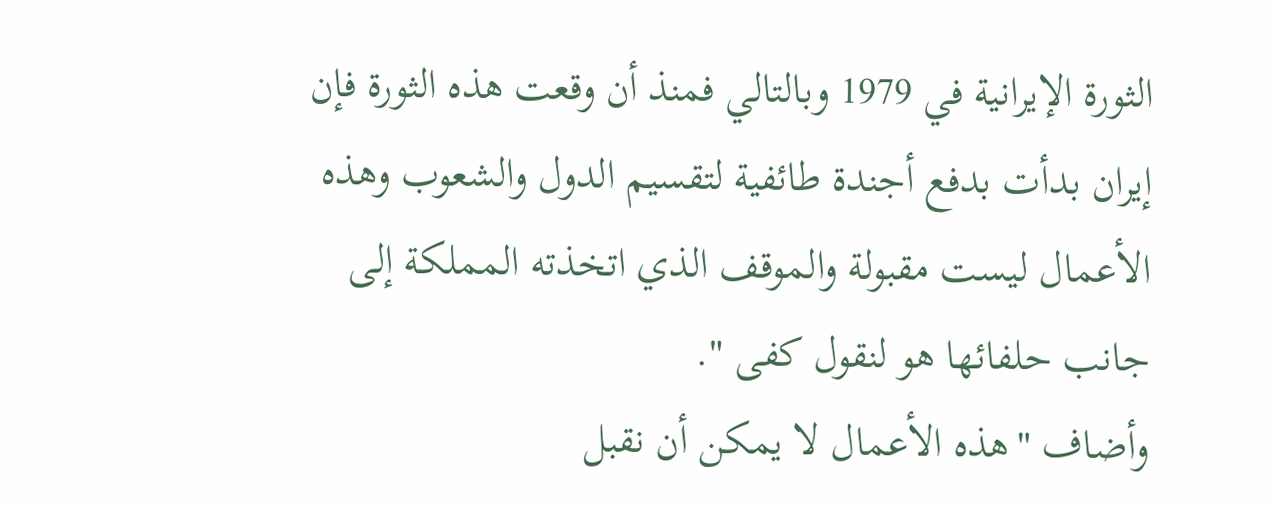الثورة الإيرانية في 1979 وبالتالي فمنذ أن وقعت هذه الثورة فإن إيران بدأت بدفع أجندة طائفية لتقسيم الدول والشعوب وهذه الأعمال ليست مقبولة والموقف الذي اتخذته المملكة إلى جانب حلفائها هو لنقول كفى ".
وأضاف "هذه الأعمال لا يمكن أن نقبل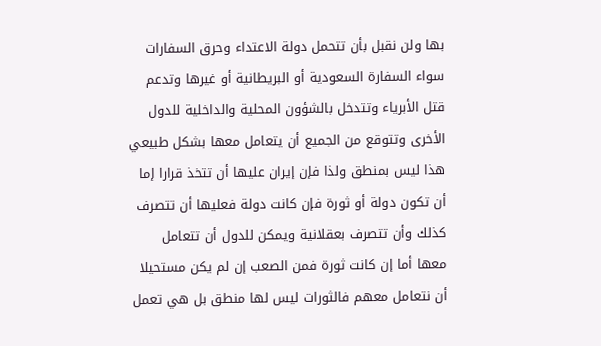بها ولن نقبل بأن تتحمل دولة الاعتداء وحرق السفارات سواء السفارة السعودية أو البريطانية أو غيرها وتدعم قتل الأبرياء وتتدخل بالشؤون المحلية والداخلية للدول الأخرى وتتوقع من الجميع أن يتعامل معها بشكل طبيعي هذا ليس بمنطق ولذا فإن إيران عليها أن تتخذ قرارا إما أن تكون دولة أو ثورة فإن كانت دولة فعليها أن تتصرف كذلك وأن تتصرف بعقلانية ويمكن للدول أن تتعامل معها أما إن كانت ثورة فمن الصعب إن لم يكن مستحيلا أن نتعامل معهم فالثورات ليس لها منطق بل هي تعمل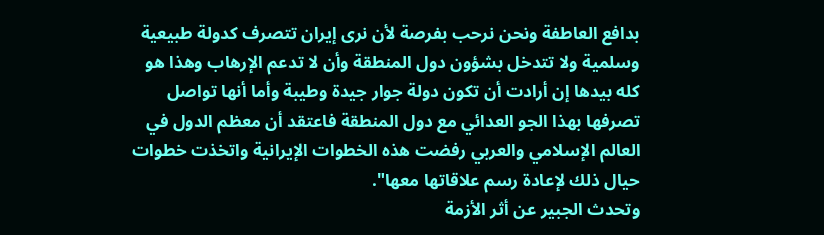بدافع العاطفة ونحن نرحب بفرصة لأن نرى إيران تتصرف كدولة طبيعية وسلمية ولا تتدخل بشؤون دول المنطقة وأن لا تدعم الإرهاب وهذا هو كله بيدها إن أرادت أن تكون دولة جوار جيدة وطيبة وأما أنها تواصل تصرفها بهذا الجو العدائي مع دول المنطقة فاعتقد أن معظم الدول في العالم الإسلامي والعربي رفضت هذه الخطوات الإيرانية واتخذت خطوات حيال ذلك لإعادة رسم علاقاتها معها".
وتحدث الجبير عن أثر الأزمة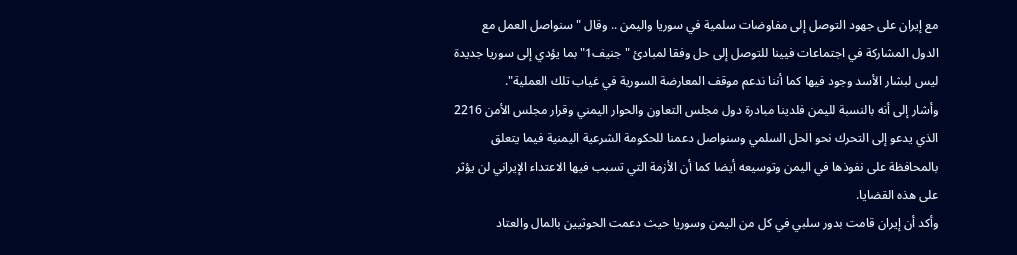مع إيران على جهود التوصل إلى مفاوضات سلمية في سوريا واليمن .. وقال "سنواصل العمل مع الدول المشاركة في اجتماعات فيينا للتوصل إلى حل وفقا لمبادئ "جنيف1" بما يؤدي إلى سوريا جديدة ليس لبشار الأسد وجود فيها كما أننا ندعم موقف المعارضة السورية في غياب تلك العملية".
وأشار إلى أنه بالنسبة لليمن فلدينا مبادرة دول مجلس التعاون والحوار اليمني وقرار مجلس الأمن 2216 الذي يدعو إلى التحرك نحو الحل السلمي وسنواصل دعمنا للحكومة الشرعية اليمنية فيما يتعلق بالمحافظة على نفوذها في اليمن وتوسيعه أيضا كما أن الأزمة التي تسبب فيها الاعتداء الإيراني لن يؤثر على هذه القضايا.
وأكد أن إيران قامت بدور سلبي في كل من اليمن وسوريا حيث دعمت الحوثيين بالمال والعتاد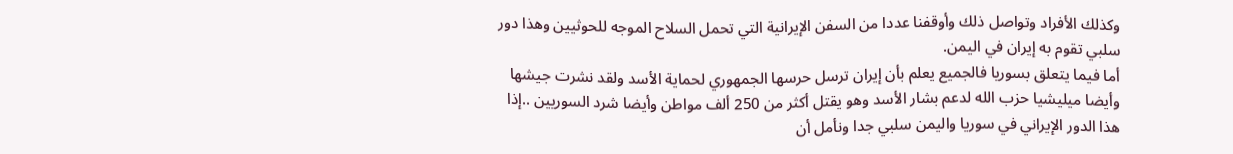وكذلك الأفراد وتواصل ذلك وأوقفنا عددا من السفن الإيرانية التي تحمل السلاح الموجه للحوثيين وهذا دور سلبي تقوم به إيران في اليمن.
أما فيما يتعلق بسوريا فالجميع يعلم بأن إيران ترسل حرسها الجمهوري لحماية الأسد ولقد نشرت جيشها وأيضا ميليشيا حزب الله لدعم بشار الأسد وهو يقتل أكثر من 250 ألف مواطن وأيضا شرد السوريين ..إذا هذا الدور الإيراني في سوريا واليمن سلبي جدا ونأمل أن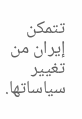تتمكن إيران من تغيير سياساتها.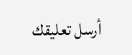أرسل تعليقك